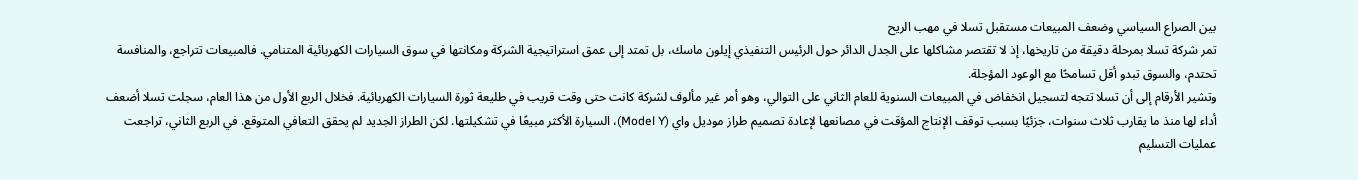بين الصراع السياسي وضعف المبيعات مستقبل تسلا في مهب الريح
تمر شركة تسلا بمرحلة دقيقة من تاريخها، إذ لا تقتصر مشاكلها على الجدل الدائر حول الرئيس التنفيذي إيلون ماسك، بل تمتد إلى عمق استراتيجية الشركة ومكانتها في سوق السيارات الكهربائية المتنامي. فالمبيعات تتراجع، والمنافسة تحتدم، والسوق تبدو أقل تسامحًا مع الوعود المؤجلة.
وتشير الأرقام إلى أن تسلا تتجه لتسجيل انخفاض في المبيعات السنوية للعام الثاني على التوالي، وهو أمر غير مألوف لشركة كانت حتى وقت قريب في طليعة ثورة السيارات الكهربائية. فخلال الربع الأول من هذا العام، سجلت تسلا أضعف أداء لها منذ ما يقارب ثلاث سنوات، جزئيًا بسبب توقف الإنتاج المؤقت في مصانعها لإعادة تصميم طراز موديل واي (Model Y)، السيارة الأكثر مبيعًا في تشكيلتها. لكن الطراز الجديد لم يحقق التعافي المتوقع. في الربع الثاني، تراجعت عمليات التسليم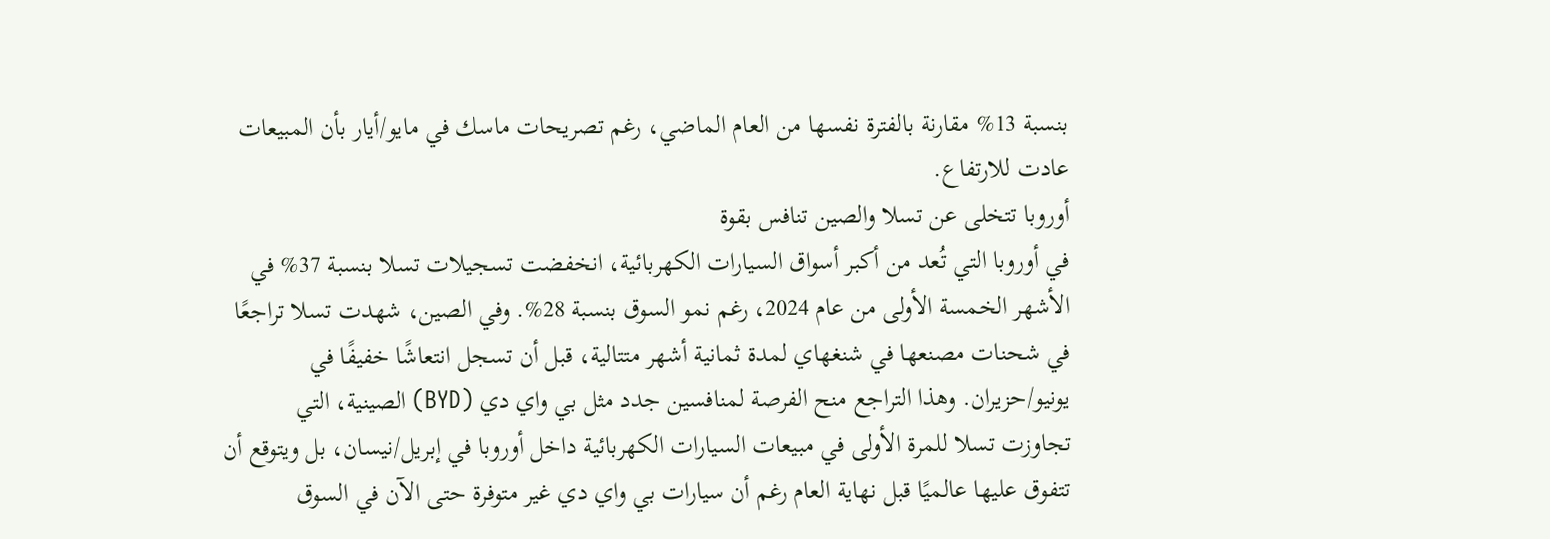بنسبة 13% مقارنة بالفترة نفسها من العام الماضي، رغم تصريحات ماسك في مايو/أيار بأن المبيعات عادت للارتفاع.
أوروبا تتخلى عن تسلا والصين تنافس بقوة
في أوروبا التي تُعد من أكبر أسواق السيارات الكهربائية، انخفضت تسجيلات تسلا بنسبة 37% في الأشهر الخمسة الأولى من عام 2024، رغم نمو السوق بنسبة 28%. وفي الصين، شهدت تسلا تراجعًا في شحنات مصنعها في شنغهاي لمدة ثمانية أشهر متتالية، قبل أن تسجل انتعاشًا خفيفًا في يونيو/حزيران. وهذا التراجع منح الفرصة لمنافسين جدد مثل بي واي دي (BYD) الصينية، التي تجاوزت تسلا للمرة الأولى في مبيعات السيارات الكهربائية داخل أوروبا في إبريل/نيسان، بل ويتوقع أن تتفوق عليها عالميًا قبل نهاية العام رغم أن سيارات بي واي دي غير متوفرة حتى الآن في السوق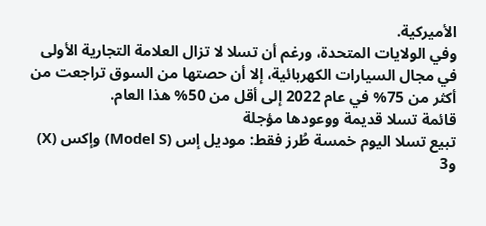الأميركية.
وفي الولايات المتحدة، ورغم أن تسلا لا تزال العلامة التجارية الأولى في مجال السيارات الكهربائية، إلا أن حصتها من السوق تراجعت من أكثر من 75% في عام 2022 إلى أقل من 50% هذا العام.
قائمة تسلا قديمة ووعودها مؤجلة
تبيع تسلا اليوم خمسة طُرز فقط: موديل إس (Model S) وإكس (X) و3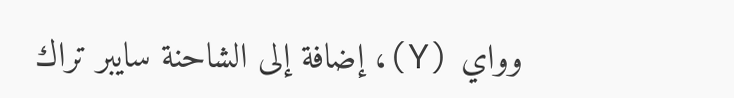وواي (Y)، إضافة إلى الشاحنة سايبر تراك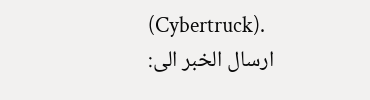(Cybertruck).
ارسال الخبر الى: